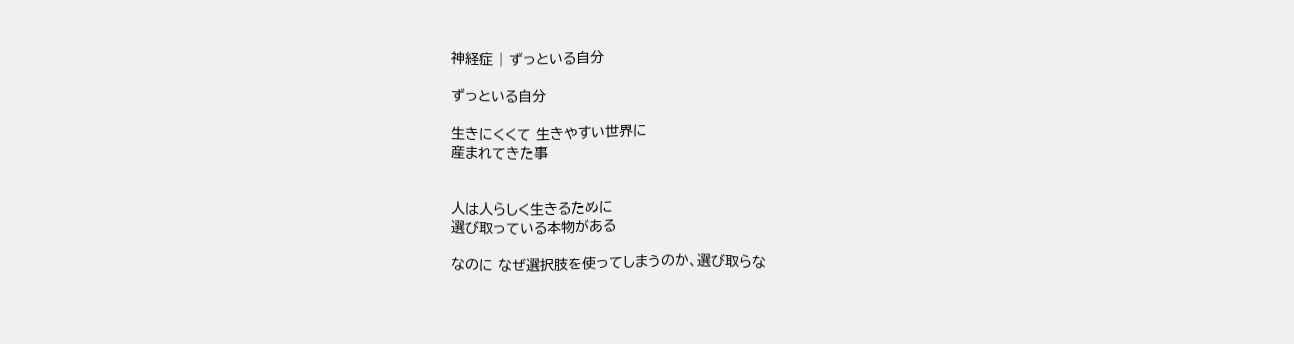神経症 | ずっといる自分

ずっといる自分

生きにくくて 生きやすい世界に
産まれてきた事


人は人らしく生きるために
選び取っている本物がある

なのに なぜ選択肢を使ってしまうのか、選び取らな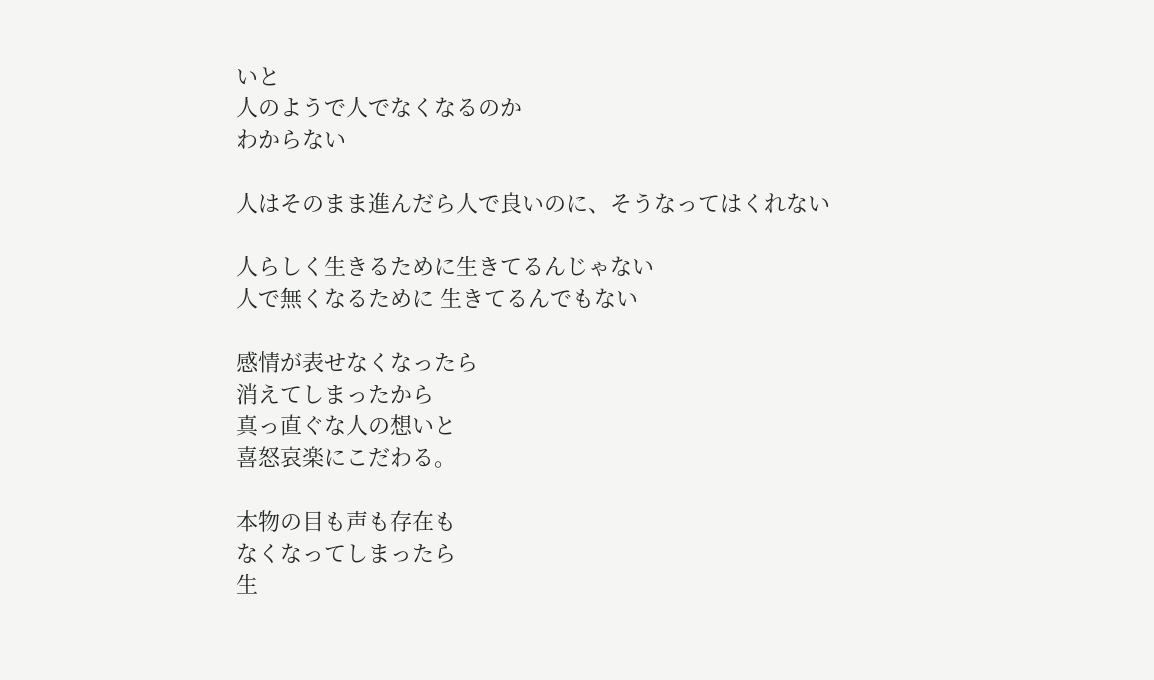いと
人のようで人でなくなるのか
わからない

人はそのまま進んだら人で良いのに、そうなってはくれない

人らしく生きるために生きてるんじゃない
人で無くなるために 生きてるんでもない

感情が表せなくなったら
消えてしまったから
真っ直ぐな人の想いと
喜怒哀楽にこだわる。

本物の目も声も存在も
なくなってしまったら
生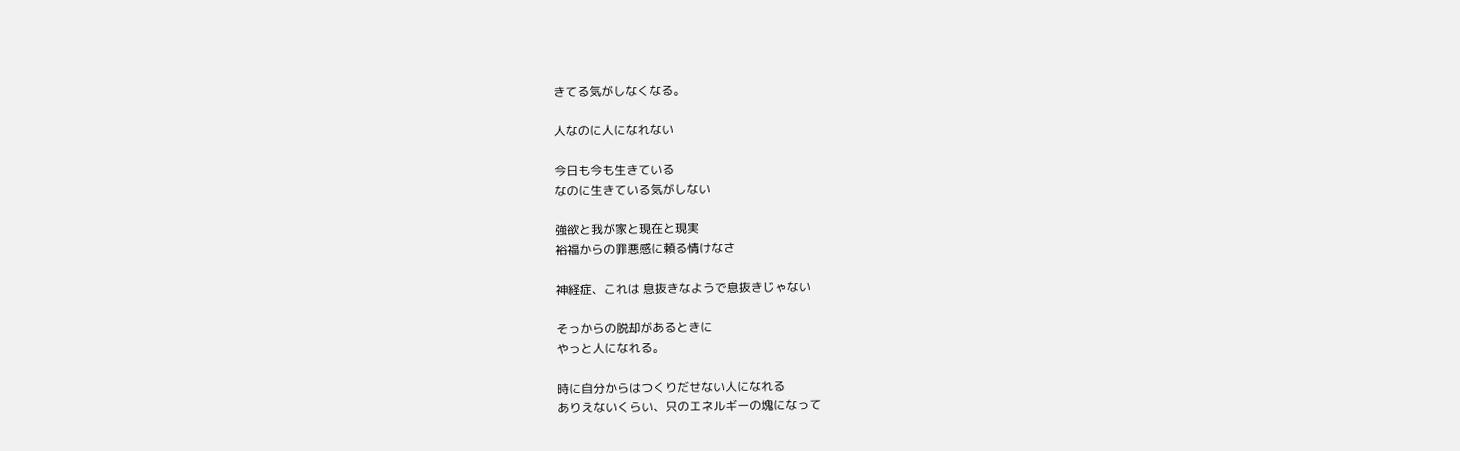きてる気がしなくなる。

人なのに人になれない

今日も今も生きている
なのに生きている気がしない

強欲と我が家と現在と現実
裕福からの罪悪感に頼る情けなさ

神経症、これは 息抜きなようで息抜きじゃない

そっからの脱却があるときに
やっと人になれる。

時に自分からはつくりだせない人になれる
ありえないくらい、只のエネルギーの塊になって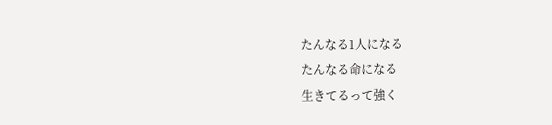たんなる1人になる
たんなる命になる
生きてるって強く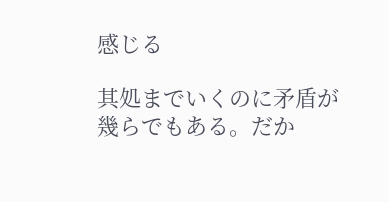感じる

其処までいくのに矛盾が幾らでもある。だか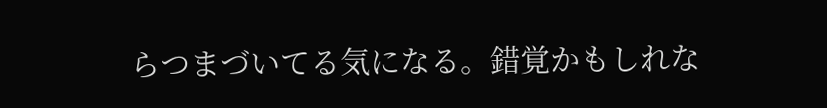らつまづいてる気になる。錯覚かもしれな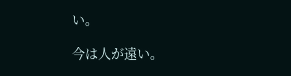い。

今は人が遠い。